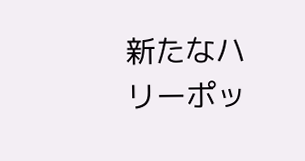新たなハリーポッ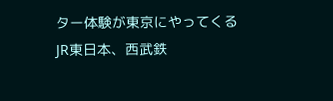ター体験が東京にやってくる
JR東日本、西武鉄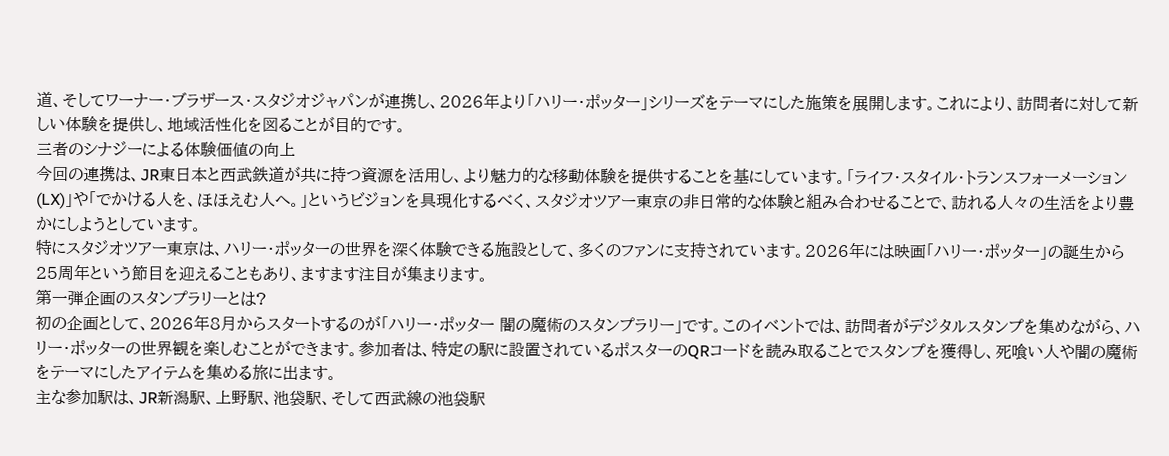道、そしてワーナー・ブラザース・スタジオジャパンが連携し、2026年より「ハリー・ポッター」シリーズをテーマにした施策を展開します。これにより、訪問者に対して新しい体験を提供し、地域活性化を図ることが目的です。
三者のシナジーによる体験価値の向上
今回の連携は、JR東日本と西武鉄道が共に持つ資源を活用し、より魅力的な移動体験を提供することを基にしています。「ライフ・スタイル・トランスフォーメーション (LX)」や「でかける人を、ほほえむ人へ。」というビジョンを具現化するべく、スタジオツアー東京の非日常的な体験と組み合わせることで、訪れる人々の生活をより豊かにしようとしています。
特にスタジオツアー東京は、ハリー・ポッターの世界を深く体験できる施設として、多くのファンに支持されています。2026年には映画「ハリー・ポッター」の誕生から25周年という節目を迎えることもあり、ますます注目が集まります。
第一弾企画のスタンプラリーとは?
初の企画として、2026年8月からスタートするのが「ハリー・ポッター 闇の魔術のスタンプラリー」です。このイベントでは、訪問者がデジタルスタンプを集めながら、ハリー・ポッターの世界観を楽しむことができます。参加者は、特定の駅に設置されているポスターのQRコードを読み取ることでスタンプを獲得し、死喰い人や闇の魔術をテーマにしたアイテムを集める旅に出ます。
主な参加駅は、JR新潟駅、上野駅、池袋駅、そして西武線の池袋駅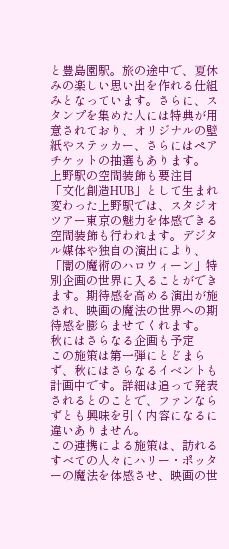と豊島園駅。旅の途中で、夏休みの楽しい思い出を作れる仕組みとなっています。さらに、スタンプを集めた人には特典が用意されており、オリジナルの壁紙やステッカー、さらにはペアチケットの抽選もあります。
上野駅の空間装飾も要注目
「文化創造HUB」として生まれ変わった上野駅では、スタジオツアー東京の魅力を体感できる空間装飾も行われます。デジタル媒体や独自の演出により、「闇の魔術のハロウィーン」特別企画の世界に入ることができます。期待感を高める演出が施され、映画の魔法の世界への期待感を膨らませてくれます。
秋にはさらなる企画も予定
この施策は第一弾にとどまらず、秋にはさらなるイベントも計画中です。詳細は追って発表されるとのことで、ファンならずとも興味を引く内容になるに違いありません。
この連携による施策は、訪れるすべての人々にハリー・ポッターの魔法を体感させ、映画の世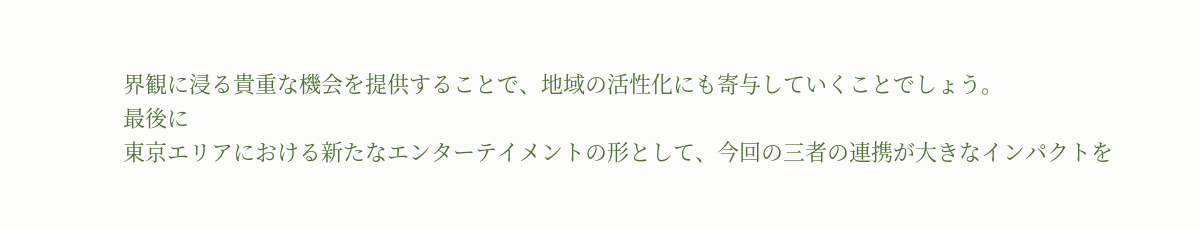界観に浸る貴重な機会を提供することで、地域の活性化にも寄与していくことでしょう。
最後に
東京エリアにおける新たなエンターテイメントの形として、今回の三者の連携が大きなインパクトを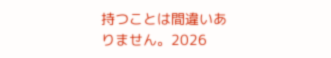持つことは間違いありません。2026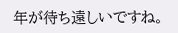年が待ち遠しいですね。